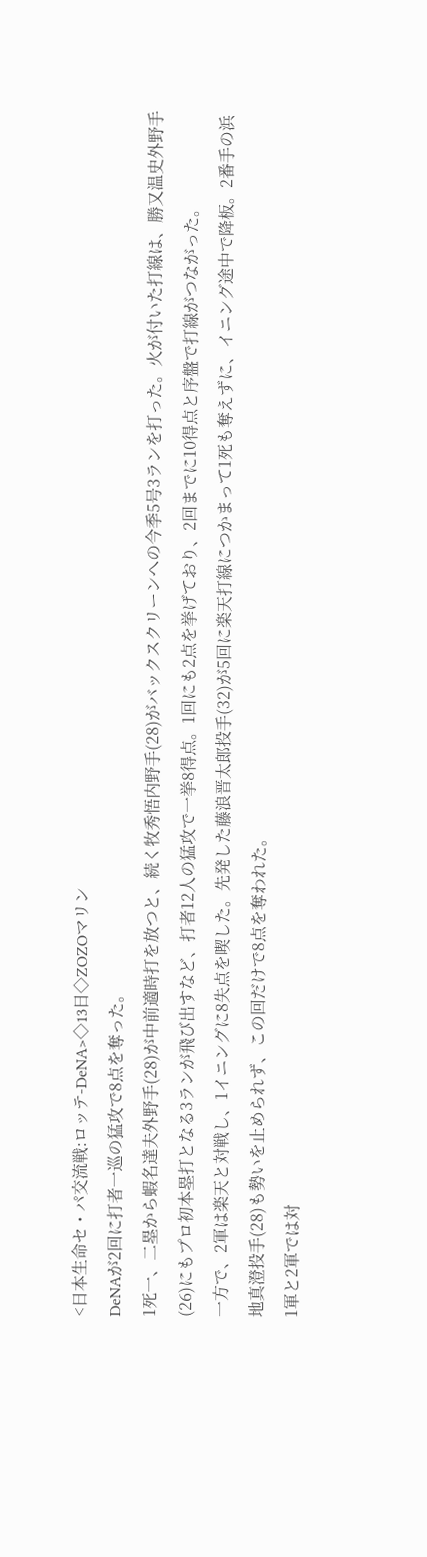<日本生命セ・パ交流戦:ロッテ-DeNA>◇13日◇ZOZOマリン
DeNAが2回に打者一巡の猛攻で8点を奪った。
1死一、二塁から蝦名達夫外野手(28)が中前適時打を放つと、続く牧秀悟内野手(28)がバックスクリーンへの今季5号3ランを打った。火が付いた打線は、勝又温史外野手(26)にもプロ初本塁打となる3ランが飛び出すなど、打者12人の猛攻で一挙8得点。1回にも2点を挙げており、2回までに10得点と序盤で打線がつながった。
一方で、2軍は楽天と対戦し、1イニングに8失点を喫した。先発した藤浪晋太郎投手(32)が5回に楽天打線につかまって1死も奪えずに、イニング途中で降板。2番手の浜地真澄投手(28)も勢いを止められず、この回だけで8点を奪われた。
1軍と2軍では対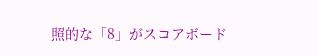照的な「8」がスコアボード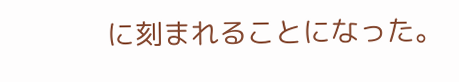に刻まれることになった。